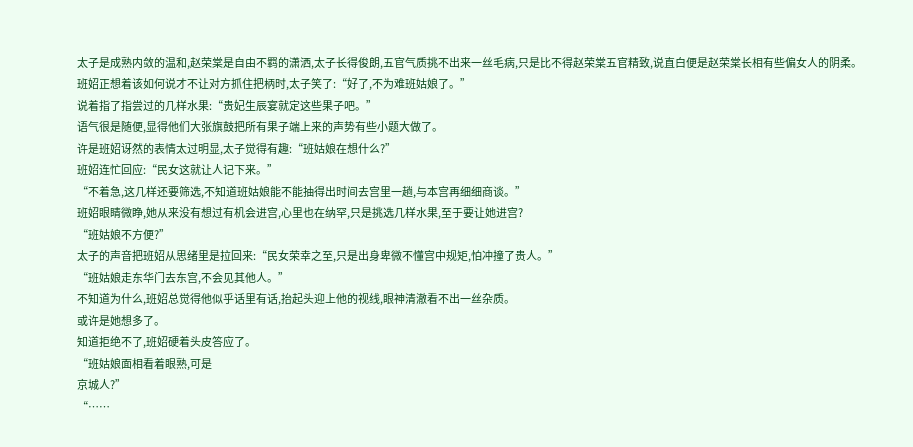太子是成熟内敛的温和,赵荣棠是自由不羁的潇洒,太子长得俊朗,五官气质挑不出来一丝毛病,只是比不得赵荣棠五官精致,说直白便是赵荣棠长相有些偏女人的阴柔。
班妱正想着该如何说才不让对方抓住把柄时,太子笑了:“好了,不为难班姑娘了。”
说着指了指尝过的几样水果:“贵妃生辰宴就定这些果子吧。”
语气很是随便,显得他们大张旗鼓把所有果子端上来的声势有些小题大做了。
许是班妱讶然的表情太过明显,太子觉得有趣:“班姑娘在想什么?”
班妱连忙回应:“民女这就让人记下来。”
“不着急,这几样还要筛选,不知道班姑娘能不能抽得出时间去宫里一趟,与本宫再细细商谈。”
班妱眼睛微睁,她从来没有想过有机会进宫,心里也在纳罕,只是挑选几样水果,至于要让她进宫?
“班姑娘不方便?”
太子的声音把班妱从思绪里是拉回来:“民女荣幸之至,只是出身卑微不懂宫中规矩,怕冲撞了贵人。”
“班姑娘走东华门去东宫,不会见其他人。”
不知道为什么,班妱总觉得他似乎话里有话,抬起头迎上他的视线,眼神清澈看不出一丝杂质。
或许是她想多了。
知道拒绝不了,班妱硬着头皮答应了。
“班姑娘面相看着眼熟,可是
京城人?”
“……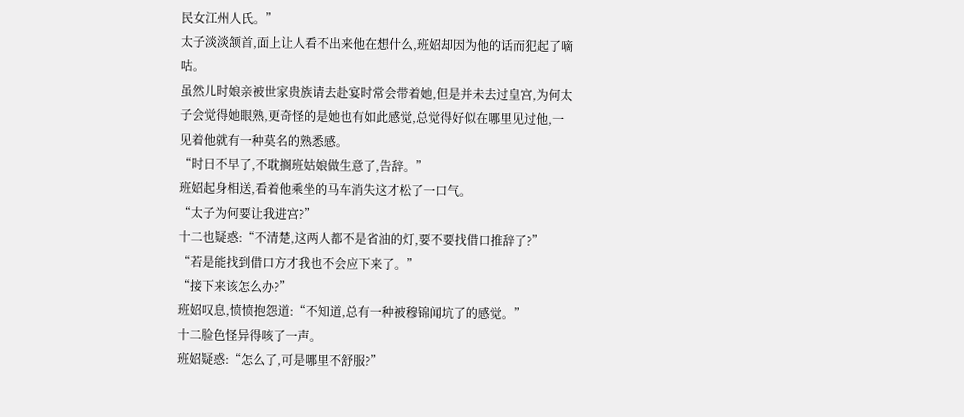民女江州人氏。”
太子淡淡颔首,面上让人看不出来他在想什么,班妱却因为他的话而犯起了嘀咕。
虽然儿时娘亲被世家贵族请去赴宴时常会带着她,但是并未去过皇宫,为何太子会觉得她眼熟,更奇怪的是她也有如此感觉,总觉得好似在哪里见过他,一见着他就有一种莫名的熟悉感。
“时日不早了,不耽搁班姑娘做生意了,告辞。”
班妱起身相送,看着他乘坐的马车消失这才松了一口气。
“太子为何要让我进宫?”
十二也疑惑:“不清楚,这两人都不是省油的灯,要不要找借口推辞了?”
“若是能找到借口方才我也不会应下来了。”
“接下来该怎么办?”
班妱叹息,愤愤抱怨道:“不知道,总有一种被穆锦闻坑了的感觉。”
十二脸色怪异得咳了一声。
班妱疑惑:“怎么了,可是哪里不舒服?”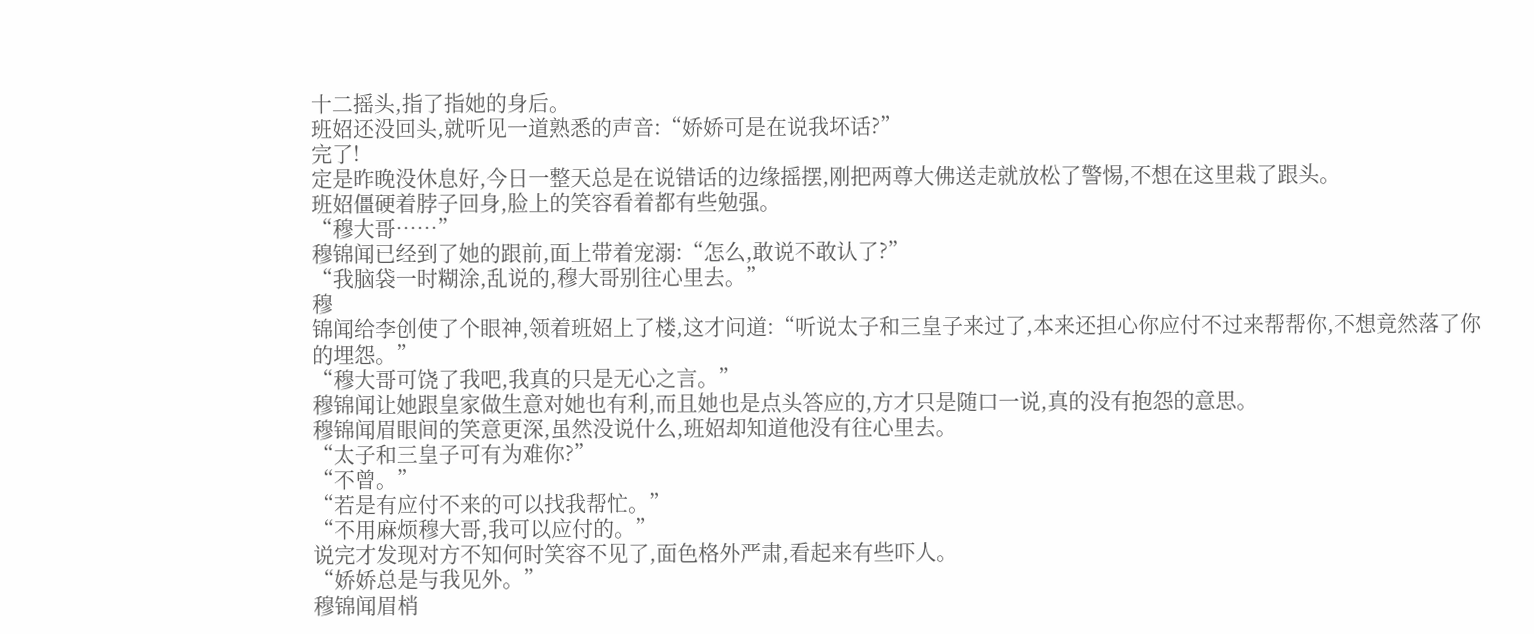十二摇头,指了指她的身后。
班妱还没回头,就听见一道熟悉的声音:“娇娇可是在说我坏话?”
完了!
定是昨晚没休息好,今日一整天总是在说错话的边缘摇摆,刚把两尊大佛送走就放松了警惕,不想在这里栽了跟头。
班妱僵硬着脖子回身,脸上的笑容看着都有些勉强。
“穆大哥……”
穆锦闻已经到了她的跟前,面上带着宠溺:“怎么,敢说不敢认了?”
“我脑袋一时糊涂,乱说的,穆大哥别往心里去。”
穆
锦闻给李创使了个眼神,领着班妱上了楼,这才问道:“听说太子和三皇子来过了,本来还担心你应付不过来帮帮你,不想竟然落了你的埋怨。”
“穆大哥可饶了我吧,我真的只是无心之言。”
穆锦闻让她跟皇家做生意对她也有利,而且她也是点头答应的,方才只是随口一说,真的没有抱怨的意思。
穆锦闻眉眼间的笑意更深,虽然没说什么,班妱却知道他没有往心里去。
“太子和三皇子可有为难你?”
“不曾。”
“若是有应付不来的可以找我帮忙。”
“不用麻烦穆大哥,我可以应付的。”
说完才发现对方不知何时笑容不见了,面色格外严肃,看起来有些吓人。
“娇娇总是与我见外。”
穆锦闻眉梢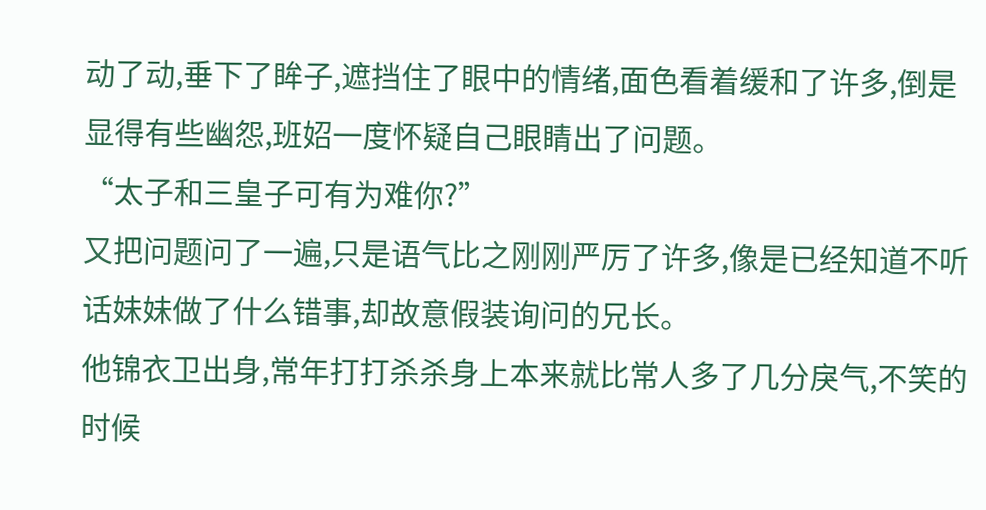动了动,垂下了眸子,遮挡住了眼中的情绪,面色看着缓和了许多,倒是显得有些幽怨,班妱一度怀疑自己眼睛出了问题。
“太子和三皇子可有为难你?”
又把问题问了一遍,只是语气比之刚刚严厉了许多,像是已经知道不听话妹妹做了什么错事,却故意假装询问的兄长。
他锦衣卫出身,常年打打杀杀身上本来就比常人多了几分戾气,不笑的时候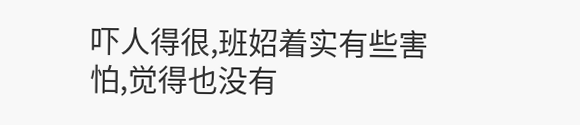吓人得很,班妱着实有些害怕,觉得也没有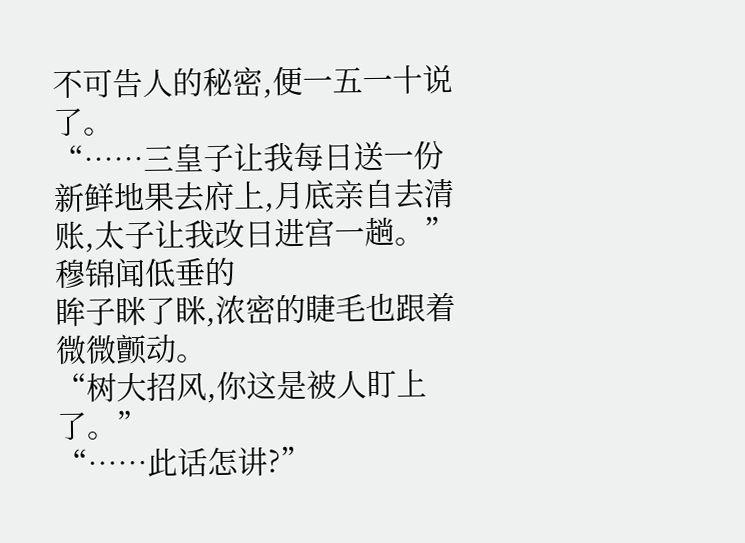不可告人的秘密,便一五一十说了。
“……三皇子让我每日送一份新鲜地果去府上,月底亲自去清账,太子让我改日进宫一趟。”
穆锦闻低垂的
眸子眯了眯,浓密的睫毛也跟着微微颤动。
“树大招风,你这是被人盯上了。”
“……此话怎讲?”